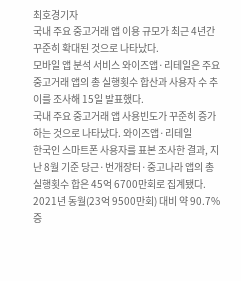최호경기자
국내 주요 중고거래 앱 이용 규모가 최근 4년간 꾸준히 확대된 것으로 나타났다.
모바일 앱 분석 서비스 와이즈앱·리테일은 주요 중고거래 앱의 총 실행횟수 합산과 사용자 수 추이를 조사해 15일 발표했다.
국내 주요 중고거래 앱 사용빈도가 꾸준히 증가하는 것으로 나타났다. 와이즈앱·리테일
한국인 스마트폰 사용자를 표본 조사한 결과, 지난 8월 기준 당근·번개장터·중고나라 앱의 총 실행횟수 합은 45억 6700만회로 집계됐다. 2021년 동월(23억 9500만회) 대비 약 90.7% 증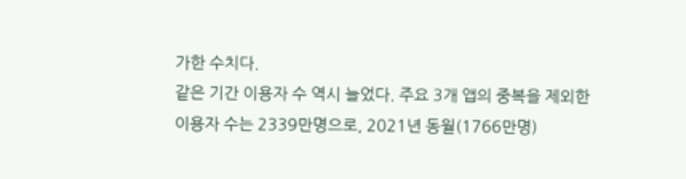가한 수치다.
같은 기간 이용자 수 역시 늘었다. 주요 3개 앱의 중복을 제외한 이용자 수는 2339만명으로, 2021년 동월(1766만명)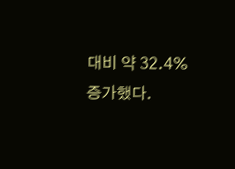대비 약 32.4% 증가했다.